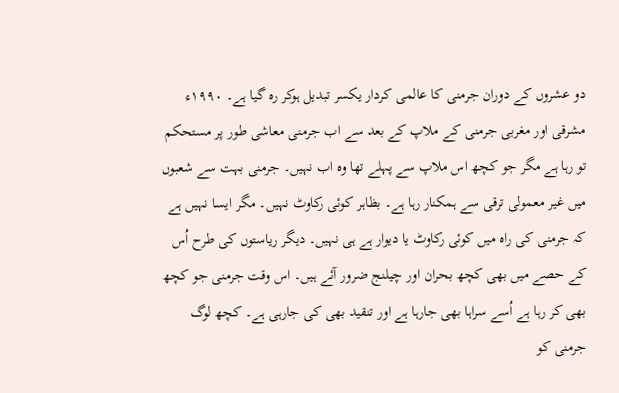دو عشروں کے دوران جرمنی کا عالمی کردار یکسر تبدیل ہوکر رہ گیا ہے۔ ۱۹۹۰ء مشرقی اور مغربی جرمنی کے ملاپ کے بعد سے اب جرمنی معاشی طور پر مستحکم تو رہا ہے مگر جو کچھ اس ملاپ سے پہلے تھا وہ اب نہیں۔ جرمنی بہت سے شعبوں میں غیر معمولی ترقی سے ہمکنار رہا ہے۔ بظاہر کوئی رکاوٹ نہیں۔ مگر ایسا نہیں ہے کہ جرمنی کی راہ میں کوئی رکاوٹ یا دیوار ہے ہی نہیں۔ دیگر ریاستوں کی طرح اُس کے حصے میں بھی کچھ بحران اور چیلنج ضرور آئے ہیں۔ اس وقت جرمنی جو کچھ بھی کر رہا ہے اُسے سراہا بھی جارہا ہے اور تنقید بھی کی جارہی ہے۔ کچھ لوگ جرمنی کو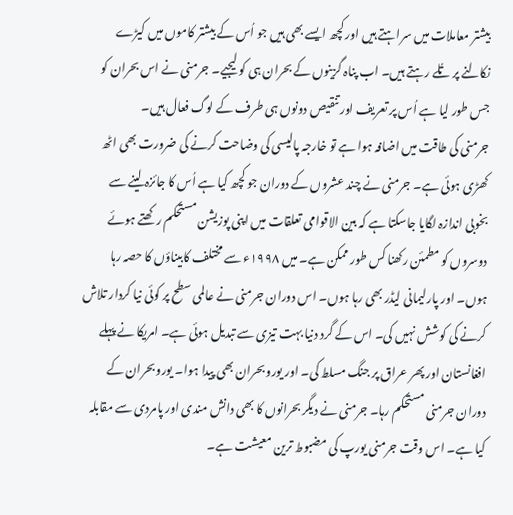بیشتر معاملات میں سراہتے ہیں اور کچھ ایسے بھی ہیں جو اُس کے بیشتر کاموں میں کیڑے نکالنے پر تُلے رہتے ہیں۔ اب پناہ گزینوں کے بحران ہی کو لیجیے۔ جرمنی نے اس بحران کو جس طور لیا ہے اُس پر تعریف اور تنقیص دونوں ہی طرف کے لوگ فعال ہیں۔
جرمنی کی طاقت میں اضافہ ہوا ہے تو خارجہ پالیسی کی وضاحت کرنے کی ضرورت بھی اٹھ کھڑی ہوئی ہے۔ جرمنی نے چند عشروں کے دوران جو کچھ کیا ہے اُس کا جائزہ لینے سے بخوبی اندازہ لگایا جاسکتا ہے کہ بین الاقوامی تعلقات میں اپنی پوزیشن مستحکم رکھتے ہوئے دوسروں کو مطمئن رکھنا کس طور ممکن ہے۔ میں ۱۹۹۸ء سے مختلف کابیناؤں کا حصہ رہا ہوں۔ اور پارلیمانی لیڈر بھی رہا ہوں۔ اس دوران جرمنی نے عالمی سطح پر کوئی نیا کردار تلاش کرنے کی کوشش نہیں کی۔ اس کے گرد دنیا بہت تیزی سے تبدیل ہوئی ہے۔ امریکا نے پہلے افغانستان اور پھر عراق پر جنگ مسلط کی۔ اور یورو بحران بھی پیدا ہوا۔ یورو بحران کے دوران جرمنی مستحکم رہا۔ جرمنی نے دیگر بحرانوں کا بھی دانش مندی اور پامردی سے مقابلہ کیا ہے۔ اس وقت جرمنی یورپ کی مضبوط ترین معیشت ہے۔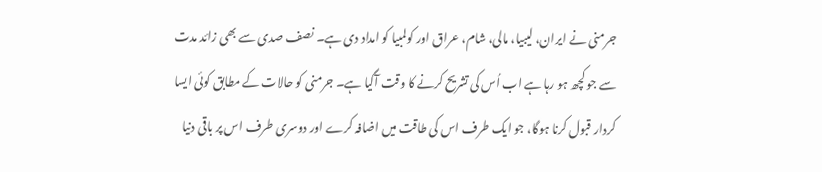جرمنی نے ایران، لیبیا، مالی، شام، عراق اور کولمبیا کو امداد دی ہے۔ نصف صدی سے بھی زائد مدت سے جو کچھ ہو رہا ہے اب اُس کی تشریح کرنے کا وقت آگیا ہے۔ جرمنی کو حالات کے مطابق کوئی ایسا کردار قبول کرنا ہوگا، جو ایک طرف اس کی طاقت میں اضافہ کرے اور دوسری طرف اس پر باقی دنیا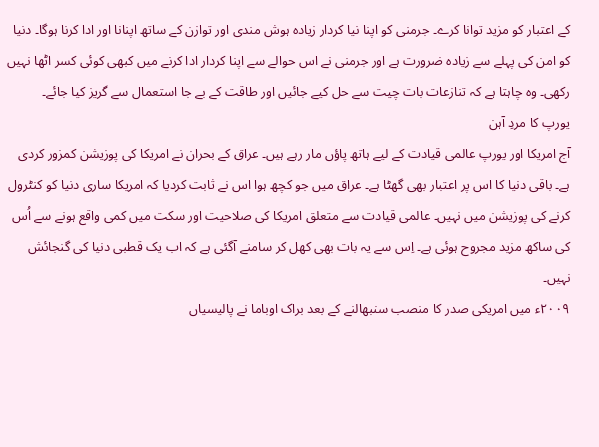کے اعتبار کو مزید توانا کرے۔ جرمنی کو اپنا نیا کردار زیادہ ہوش مندی اور توازن کے ساتھ اپنانا اور ادا کرنا ہوگا۔ دنیا کو امن کی پہلے سے زیادہ ضرورت ہے اور جرمنی نے اس حوالے سے اپنا کردار ادا کرنے میں کبھی کوئی کسر اٹھا نہیں رکھی۔ وہ چاہتا ہے کہ تنازعات بات چیت سے حل کیے جائیں اور طاقت کے بے جا استعمال سے گریز کیا جائے۔
یورپ کا مردِ آہن
آج امریکا اور یورپ عالمی قیادت کے لیے ہاتھ پاؤں مار رہے ہیں۔ عراق کے بحران نے امریکا کی پوزیشن کمزور کردی ہے۔ باقی دنیا کا اس پر اعتبار بھی گھٹا ہے۔ عراق میں جو کچھ ہوا اس نے ثابت کردیا کہ امریکا ساری دنیا کو کنٹرول کرنے کی پوزیشن میں نہیں۔ عالمی قیادت سے متعلق امریکا کی صلاحیت اور سکت میں کمی واقع ہونے سے اُس کی ساکھ مزید مجروح ہوئی ہے۔ اِس سے یہ بات بھی کھل کر سامنے آگئی ہے کہ اب یک قطبی دنیا کی گنجائش نہیں۔
۲۰۰۹ء میں امریکی صدر کا منصب سنبھالنے کے بعد براک اوباما نے پالیسیاں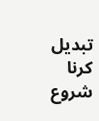تبدیل کرنا شروع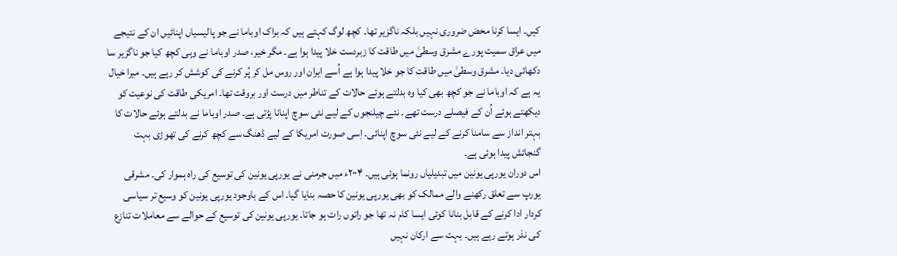کیں۔ ایسا کرنا محض ضروری نہیں بلکہ ناگزیر تھا۔ کچھ لوگ کہتے ہیں کہ براک اوباما نے جو پالیسیاں اپنائیں ان کے نتیجے میں عراق سمیت پورے مشرق وسطیٰ میں طاقت کا زبردست خلا پیدا ہوا ہے۔ مگر خیر، صدر اوباما نے وہی کچھ کیا جو ناگزیر سا دکھائی دیا۔ مشرق وسطیٰ میں طاقت کا جو خلا پیدا ہوا ہے اُسے ایران اور روس مل کر پُر کرنے کی کوشش کر رہے ہیں۔ میرا خیال یہ ہے کہ اوباما نے جو کچھ بھی کیا وہ بدلتے ہوئے حالات کے تناطر میں درست اور بروقت تھا۔ امریکی طاقت کی نوعیت کو دیکھتے ہوئے اُن کے فیصلے درست تھے۔ نئے چیلنجوں کے لیے نئی سوچ اپنانا پڑتی ہے۔ صدر اوباما نے بدلتے ہوئے حالات کا بہتر انداز سے سامنا کرنے کے لیے نئی سوچ اپنائی۔ اِسی صورت امریکا کے لیے ڈھنگ سے کچھ کرنے کی تھوڑی بہت گنجائش پیدا ہوئی ہے۔
اس دوران یورپی یونین میں تبدیلیاں رونما ہوئی ہیں۔ ۲۰۰۴ء میں جرمنی نے یورپی یونین کی توسیع کی راہ ہموار کی۔ مشرقی یورپ سے تعلق رکھنے والے ممالک کو بھی یورپی یونین کا حصہ بنایا گیا۔ اس کے باوجود یورپی یونین کو وسیع تر سیاسی کردار ادا کرنے کے قابل بنانا کوئی ایسا کام نہ تھا جو راتوں رات ہو جاتا۔ یورپی یونین کی توسیع کے حوالے سے معاملات تنازع کی نذر ہوتے رہے ہیں۔ بہت سے ارکان نہیں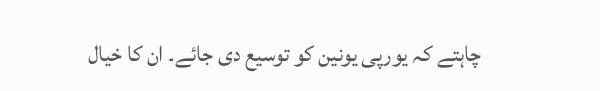چاہتے کہ یورپی یونین کو توسیع دی جائے۔ ان کا خیال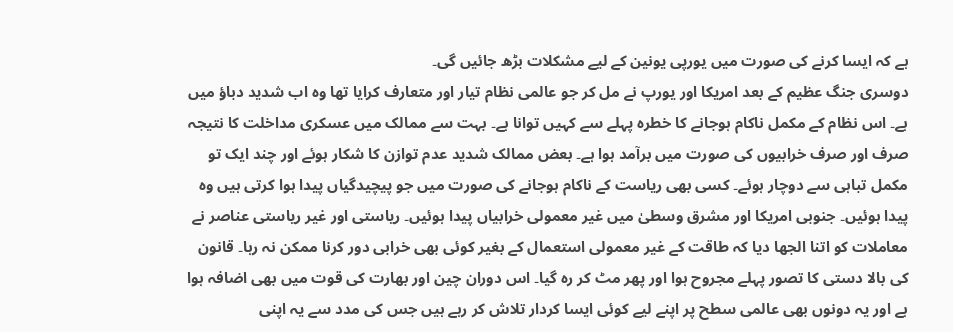ہے کہ ایسا کرنے کی صورت میں یورپی یونین کے لیے مشکلات بڑھ جائیں گی۔
دوسری جنگ عظیم کے بعد امریکا اور یورپ نے مل کر جو عالمی نظام تیار اور متعارف کرایا تھا وہ اب شدید دباؤ میں ہے۔ اس نظام کے مکمل ناکام ہوجانے کا خطرہ پہلے سے کہیں توانا ہے۔ بہت سے ممالک میں عسکری مداخلت کا نتیجہ صرف اور صرف خرابیوں کی صورت میں برآمد ہوا ہے۔ بعض ممالک شدید عدم توازن کا شکار ہوئے اور چند ایک تو مکمل تباہی سے دوچار ہوئے۔ کسی بھی ریاست کے ناکام ہوجانے کی صورت میں جو پیچیدگیاں پیدا ہوا کرتی ہیں وہ پیدا ہوئیں۔ جنوبی امریکا اور مشرق وسطیٰ میں غیر معمولی خرابیاں پیدا ہوئیں۔ ریاستی اور غیر ریاستی عناصر نے معاملات کو اتنا الجھا دیا کہ طاقت کے غیر معمولی استعمال کے بغیر کوئی بھی خرابی دور کرنا ممکن نہ رہا۔ قانون کی بالا دستی کا تصور پہلے مجروح ہوا اور پھر مٹ کر رہ گیا۔ اس دوران چین اور بھارت کی قوت میں بھی اضافہ ہوا ہے اور یہ دونوں بھی عالمی سطح پر اپنے لیے کوئی ایسا کردار تلاش کر رہے ہیں جس کی مدد سے یہ اپنی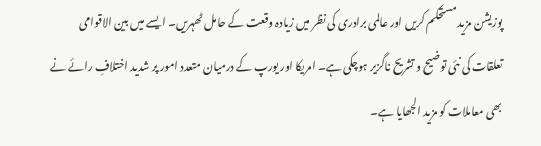پوزیشن مزید مستحکم کریں اور عالمی برادری کی نظر میں زیادہ وقعت کے حامل ٹھہریں۔ ایسے میں بین الاقوامی تعلقات کی نئی توضیح و تشریح ناگزیر ہوچکی ہے۔ امریکا اور یورپ کے درمیان متعدد امور پر شدید اختلافِ رائے نے بھی معاملات کو مزید الجھایا ہے۔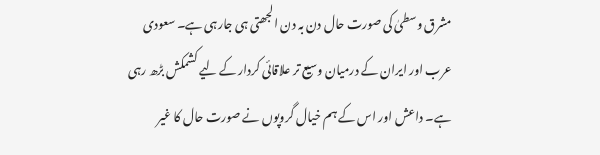مشرق وسطیٰ کی صورت حال دن بہ دن الجھتی ہی جارہی ہے۔ سعودی عرب اور ایران کے درمیان وسیع تر علاقائی کردار کے لیے کشمکش بڑھ رہی ہے۔ داعش اور اس کے ہم خیال گروپوں نے صورت حال کا غیر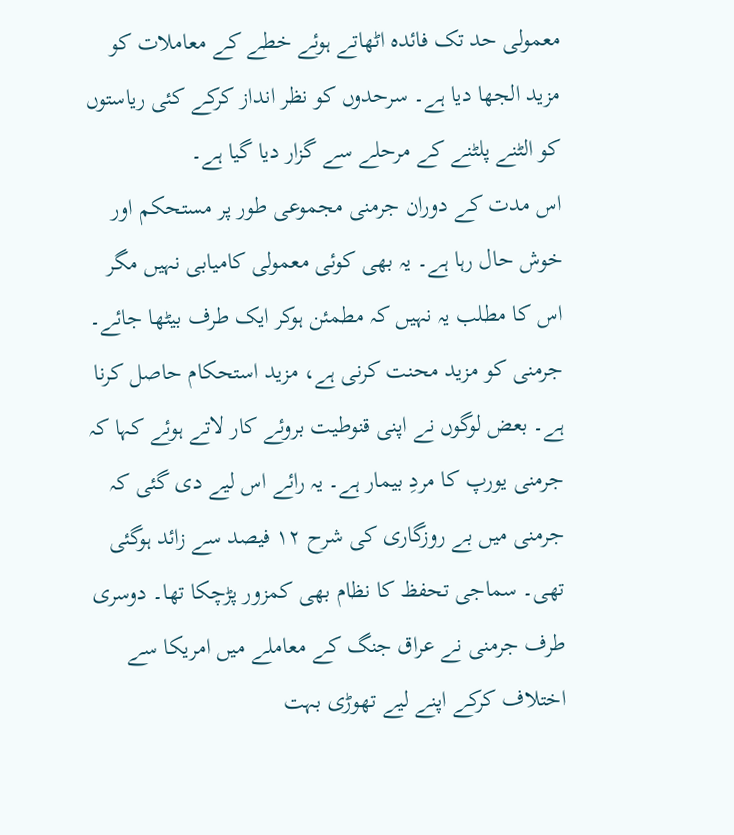معمولی حد تک فائدہ اٹھاتے ہوئے خطے کے معاملات کو مزید الجھا دیا ہے۔ سرحدوں کو نظر انداز کرکے کئی ریاستوں کو الٹنے پلٹنے کے مرحلے سے گزار دیا گیا ہے۔
اس مدت کے دوران جرمنی مجموعی طور پر مستحکم اور خوش حال رہا ہے۔ یہ بھی کوئی معمولی کامیابی نہیں مگر اس کا مطلب یہ نہیں کہ مطمئن ہوکر ایک طرف بیٹھا جائے۔ جرمنی کو مزید محنت کرنی ہے، مزید استحکام حاصل کرنا ہے۔ بعض لوگوں نے اپنی قنوطیت بروئے کار لاتے ہوئے کہا کہ جرمنی یورپ کا مردِ بیمار ہے۔ یہ رائے اس لیے دی گئی کہ جرمنی میں بے روزگاری کی شرح ۱۲ فیصد سے زائد ہوگئی تھی۔ سماجی تحفظ کا نظام بھی کمزور پڑچکا تھا۔ دوسری طرف جرمنی نے عراق جنگ کے معاملے میں امریکا سے اختلاف کرکے اپنے لیے تھوڑی بہت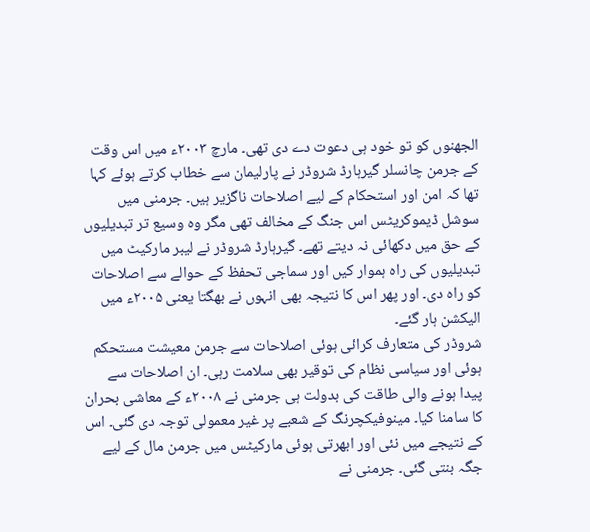الجھنوں کو تو خود ہی دعوت دے دی تھی۔ مارچ ۲۰۰۳ء میں اس وقت کے جرمن چانسلر گیرہارڈ شروڈر نے پارلیمان سے خطاب کرتے ہوئے کہا تھا کہ امن اور استحکام کے لیے اصلاحات ناگزیر ہیں۔ جرمنی میں سوشل ڈیموکریٹس اس جنگ کے مخالف تھی مگر وہ وسیع تر تبدیلیوں کے حق میں دکھائی نہ دیتے تھے۔ گیرہارڈ شروڈر نے لیبر مارکیٹ میں تبدیلیوں کی راہ ہموار کیں اور سماجی تحفظ کے حوالے سے اصلاحات کو راہ دی۔ اور پھر اس کا نتیجہ بھی انہوں نے بھگتا یعنی ۲۰۰۵ء میں الیکشن ہار گئے۔
شروڈر کی متعارف کرائی ہوئی اصلاحات سے جرمن معیشت مستحکم ہوئی اور سیاسی نظام کی توقیر بھی سلامت رہی۔ ان اصلاحات سے پیدا ہونے والی طاقت کی بدولت ہی جرمنی نے ۲۰۰۸ء کے معاشی بحران کا سامنا کیا۔ مینوفیکچرنگ کے شعبے پر غیر معمولی توجہ دی گئی۔ اس کے نتیجے میں نئی اور ابھرتی ہوئی مارکیٹس میں جرمن مال کے لیے جگہ بنتی گئی۔ جرمنی نے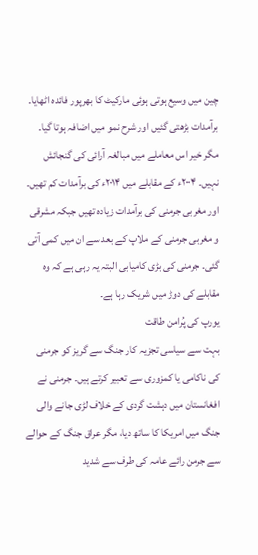چین میں وسیع ہوتی ہوئی مارکیٹ کا بھرپور فائدہ اٹھایا۔ برآمدات بڑھتی گئیں اور شرح نمو میں اضافہ ہوتا گیا۔ مگر خیر اس معاملے میں مبالغہ آرائی کی گنجائش نہیں۔ ۲۰۰۴ء کے مقابلے میں ۲۰۱۴ء کی برآمدات کم تھیں۔ اور مغربی جرمنی کی برآمدات زیادہ تھیں جبکہ مشرقی و مغربی جرمنی کے ملاپ کے بعد سے ان میں کمی آتی گئی۔ جرمنی کی بڑی کامیابی البتہ یہ رہی ہے کہ وہ مقابلے کی دوڑ میں شریک رہا ہے۔
یورپ کی پُرامن طاقت
بہت سے سیاسی تجزیہ کار جنگ سے گریز کو جرمنی کی ناکامی یا کمزوری سے تعبیر کرتے ہیں۔ جرمنی نے افغانستان میں دہشت گردی کے خلاف لڑی جانے والی جنگ میں امریکا کا ساتھ دیا، مگر عراق جنگ کے حوالے سے جرمن رائے عامہ کی طرف سے شدید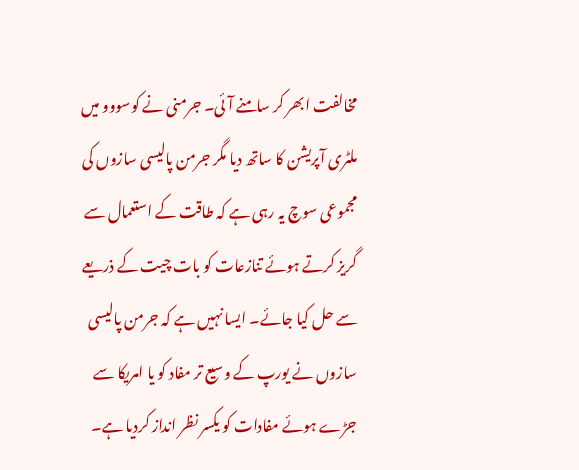مخالفت ابھر کر سامنے آئی۔ جرمنی نے کوسووو میں ملٹری آپریشن کا ساتھ دیا مگر جرمن پالیسی سازوں کی مجموعی سوچ یہ رہی ہے کہ طاقت کے استعمال سے گریز کرتے ہوئے تنازعات کو بات چیت کے ذریعے سے حل کیا جائے۔ ایسا نہیں ہے کہ جرمن پالیسی سازوں نے یورپ کے وسیع تر مفاد کو یا امریکا سے جڑے ہوئے مفادات کو یکسر نظر انداز کردیا ہے۔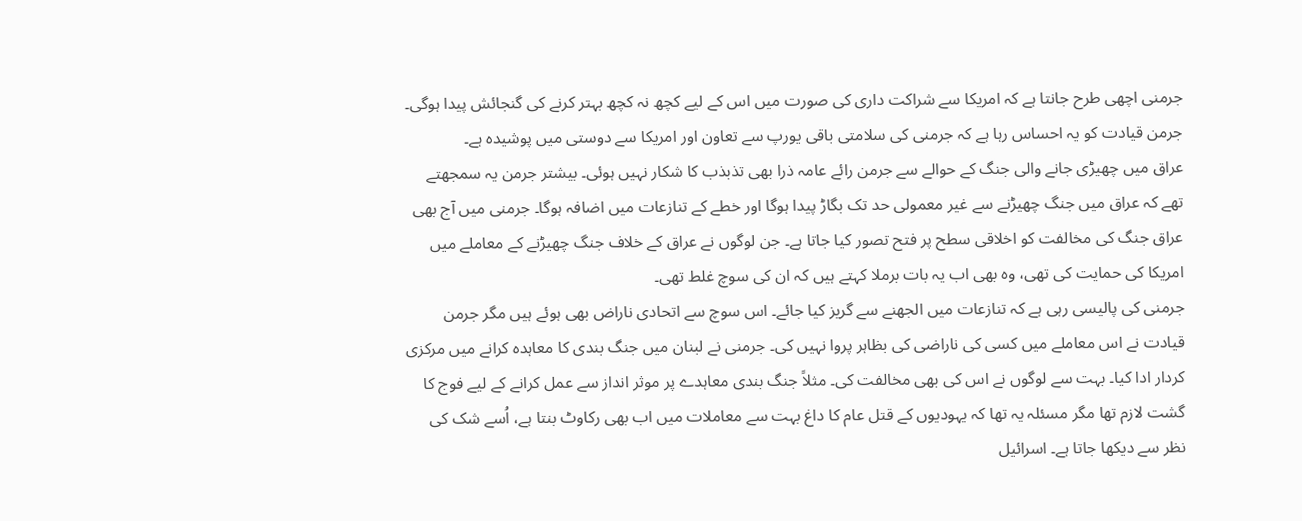جرمنی اچھی طرح جانتا ہے کہ امریکا سے شراکت داری کی صورت میں اس کے لیے کچھ نہ کچھ بہتر کرنے کی گنجائش پیدا ہوگی۔ جرمن قیادت کو یہ احساس رہا ہے کہ جرمنی کی سلامتی باقی یورپ سے تعاون اور امریکا سے دوستی میں پوشیدہ ہے۔
عراق میں چھیڑی جانے والی جنگ کے حوالے سے جرمن رائے عامہ ذرا بھی تذبذب کا شکار نہیں ہوئی۔ بیشتر جرمن یہ سمجھتے تھے کہ عراق میں جنگ چھیڑنے سے غیر معمولی حد تک بگاڑ پیدا ہوگا اور خطے کے تنازعات میں اضافہ ہوگا۔ جرمنی میں آج بھی عراق جنگ کی مخالفت کو اخلاقی سطح پر فتح تصور کیا جاتا ہے۔ جن لوگوں نے عراق کے خلاف جنگ چھیڑنے کے معاملے میں امریکا کی حمایت کی تھی، وہ بھی اب یہ بات برملا کہتے ہیں کہ ان کی سوچ غلط تھی۔
جرمنی کی پالیسی رہی ہے کہ تنازعات میں الجھنے سے گریز کیا جائے۔ اس سوچ سے اتحادی ناراض بھی ہوئے ہیں مگر جرمن قیادت نے اس معاملے میں کسی کی ناراضی کی بظاہر پروا نہیں کی۔ جرمنی نے لبنان میں جنگ بندی کا معاہدہ کرانے میں مرکزی کردار ادا کیا۔ بہت سے لوگوں نے اس کی بھی مخالفت کی۔ مثلاً جنگ بندی معاہدے پر موثر انداز سے عمل کرانے کے لیے فوج کا گشت لازم تھا مگر مسئلہ یہ تھا کہ یہودیوں کے قتل عام کا داغ بہت سے معاملات میں اب بھی رکاوٹ بنتا ہے، اُسے شک کی نظر سے دیکھا جاتا ہے۔ اسرائیل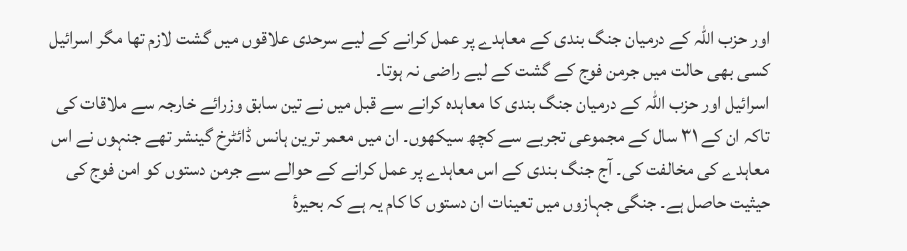اور حزب اللہ کے درمیان جنگ بندی کے معاہدے پر عمل کرانے کے لیے سرحدی علاقوں میں گشت لازم تھا مگر اسرائیل کسی بھی حالت میں جرمن فوج کے گشت کے لیے راضی نہ ہوتا۔
اسرائیل اور حزب اللہ کے درمیان جنگ بندی کا معاہدہ کرانے سے قبل میں نے تین سابق وزرائے خارجہ سے ملاقات کی تاکہ ان کے ۳۱ سال کے مجموعی تجربے سے کچھ سیکھوں۔ ان میں معمر ترین ہانس ڈائٹرخ گینشر تھے جنہوں نے اس معاہدے کی مخالفت کی۔ آج جنگ بندی کے اس معاہدے پر عمل کرانے کے حوالے سے جرمن دستوں کو امن فوج کی حیثیت حاصل ہے۔ جنگی جہازوں میں تعینات ان دستوں کا کام یہ ہے کہ بحیرۂ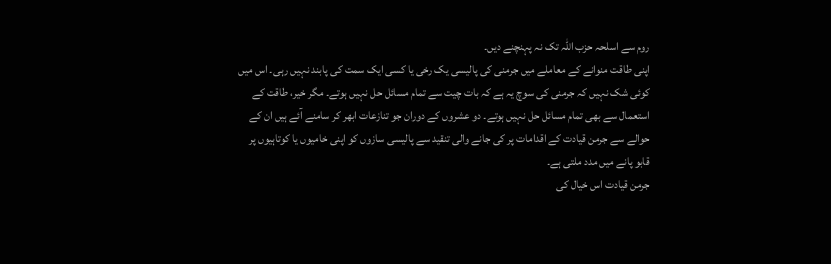روم سے اسلحہ حزب اللہ تک نہ پہنچنے دیں۔
اپنی طاقت منوانے کے معاملے میں جرمنی کی پالیسی یک رخی یا کسی ایک سمت کی پابند نہیں رہی۔ اس میں کوئی شک نہیں کہ جرمنی کی سوچ یہ ہے کہ بات چیت سے تمام مسائل حل نہیں ہوتے۔ مگر خیر، طاقت کے استعمال سے بھی تمام مسائل حل نہیں ہوتے۔ دو عشروں کے دوران جو تنازعات ابھر کر سامنے آئے ہیں ان کے حوالے سے جرمن قیادت کے اقدامات پر کی جانے والی تنقید سے پالیسی سازوں کو اپنی خامیوں یا کوتاہیوں پر قابو پانے میں مدد ملتی ہے۔
جرمن قیادت اس خیال کی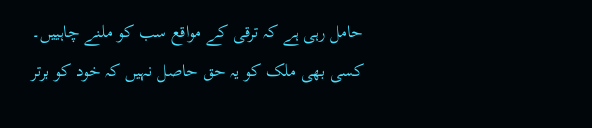حامل رہی ہے کہ ترقی کے مواقع سب کو ملنے چاہییں۔ کسی بھی ملک کو یہ حق حاصل نہیں کہ خود کو برتر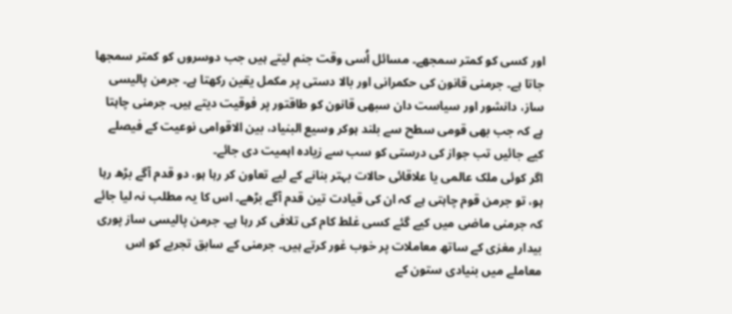اور کسی کو کمتر سمجھے۔ مسائل اُسی وقت جنم لیتے ہیں جب دوسروں کو کمتر سمجھا جاتا ہے۔ جرمنی قانون کی حکمرانی اور بالا دستی پر مکمل یقین رکھتا ہے۔ جرمن پالیسی ساز، دانشور اور سیاست دان سبھی قانون کو طاقتور پر فوقیت دیتے ہیں۔ جرمنی چاہتا ہے کہ جب بھی قومی سطح سے بلند ہوکر وسیع البنیاد، بین الاقوامی نوعیت کے فیصلے کیے جائیں تب جواز کی درستی کو سب سے زیادہ اہمیت دی جائے۔
اگر کوئی ملک عالمی یا علاقائی حالات بہتر بنانے کے لیے تعاون کر رہا ہو، دو قدم آگے بڑھ رہا ہو، تو جرمن قوم چاہتی ہے کہ ان کی قیادت تین قدم آگے بڑھے۔ اس کا یہ مطلب نہ لیا جائے کہ جرمنی ماضی میں کیے گئے کسی غلط کام کی تلافی کر رہا ہے۔ جرمن پالیسی ساز پوری بیدار مغزی کے ساتھ معاملات پر خوب غور کرتے ہیں۔ جرمنی کے سابق تجربے کو اس معاملے میں بنیادی ستون کے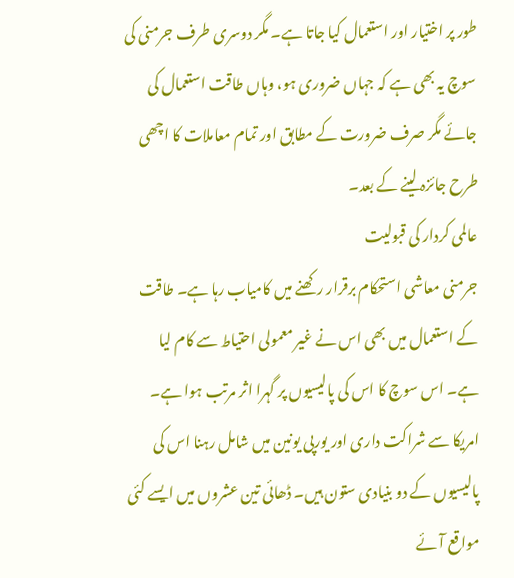طور پر اختیار اور استعمال کیا جاتا ہے۔ مگر دوسری طرف جرمنی کی سوچ یہ بھی ہے کہ جہاں ضروری ہو، وہاں طاقت استعمال کی جائے مگر صرف ضرورت کے مطابق اور تمام معاملات کا اچھی طرح جائزہ لینے کے بعد۔
عالمی کردار کی قبولیت
جرمنی معاشی استحکام برقرار رکھنے میں کامیاب رہا ہے۔ طاقت کے استعمال میں بھی اس نے غیر معمولی احتیاط سے کام لیا ہے۔ اس سوچ کا اس کی پالیسیوں پر گہرا اثر مرتب ہوا ہے۔ امریکا سے شراکت داری اور یورپی یونین میں شامل رہنا اس کی پالیسیوں کے دو بنیادی ستون ہیں۔ ڈھائی تین عشروں میں ایسے کئی مواقع آئے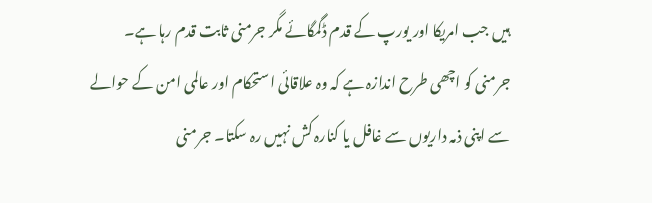ہیں جب امریکا اور یورپ کے قدم ڈگمگائے مگر جرمنی ثابت قدم رہا ہے۔
جرمنی کو اچھی طرح اندازہ ہے کہ وہ علاقائی استحکام اور عالمی امن کے حوالے سے اپنی ذمہ داریوں سے غافل یا کنارہ کش نہیں رہ سکتا۔ جرمنی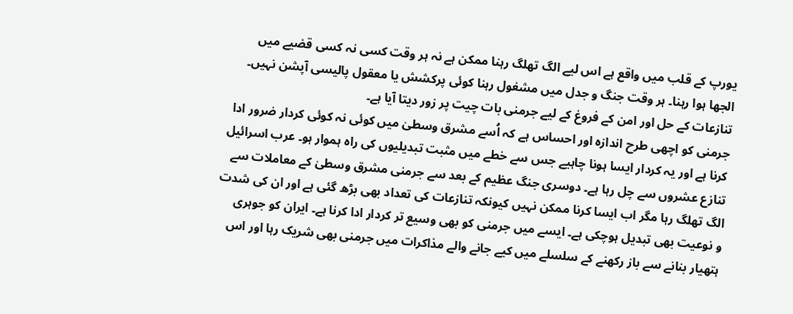یورپ کے قلب میں واقع ہے اس لیے الگ تھلگ رہنا ممکن ہے نہ ہر وقت کسی نہ کسی قضیے میں الجھا ہوا رہنا۔ ہر وقت جنگ و جدل میں مشغول رہنا کوئی پرکشش یا معقول پالیسی آپشن نہیں۔ تنازعات کے حل اور امن کے فروغ کے لیے جرمنی بات چیت پر زور دیتا آیا ہے۔
جرمنی کو اچھی طرح اندازہ اور احساس ہے کہ اُسے مشرق وسطیٰ میں کوئی نہ کوئی کردار ضرور ادا کرنا ہے اور یہ کردار ایسا ہونا چاہیے جس سے خطے میں مثبت تبدیلیوں کی راہ ہموار ہو۔ عرب اسرائیل تنازع عشروں سے چل رہا ہے۔ دوسری جنگ عظیم کے بعد سے جرمنی مشرق وسطیٰ کے معاملات سے الگ تھلگ رہا مگر اب ایسا کرنا ممکن نہیں کیونکہ تنازعات کی تعداد بھی بڑھ گئی ہے اور ان کی شدت و نوعیت بھی تبدیل ہوچکی ہے۔ ایسے میں جرمنی کو بھی وسیع تر کردار ادا کرنا ہے۔ ایران کو جوہری ہتھیار بنانے سے باز رکھنے کے سلسلے میں کیے جانے والے مذاکرات میں جرمنی بھی شریک رہا اور اس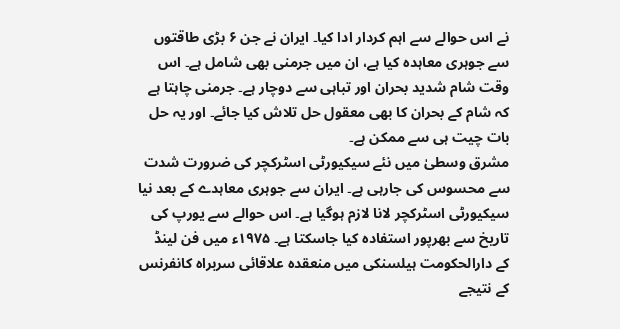نے اس حوالے سے اہم کردار ادا کیا۔ ایران نے جن ۶ بڑی طاقتوں سے جوہری معاہدہ کیا ہے، ان میں جرمنی بھی شامل ہے۔ اس وقت شام شدید بحران اور تباہی سے دوچار ہے۔ جرمنی چاہتا ہے کہ شام کے بحران کا بھی معقول حل تلاش کیا جائے۔ اور یہ حل بات چیت ہی سے ممکن ہے۔
مشرق وسطیٰ میں نئے سیکیورٹی اسٹرکچر کی ضرورت شدت سے محسوس کی جارہی ہے۔ ایران سے جوہری معاہدے کے بعد نیا سیکیورٹی اسٹرکچر لانا لازم ہوگیا ہے۔ اس حوالے سے یورپ کی تاریخ سے بھرپور استفادہ کیا جاسکتا ہے۔ ۱۹۷۵ء میں فن لینڈ کے دارالحکومت ہیلسنکی میں منعقدہ علاقائی سربراہ کانفرنس کے نتیجے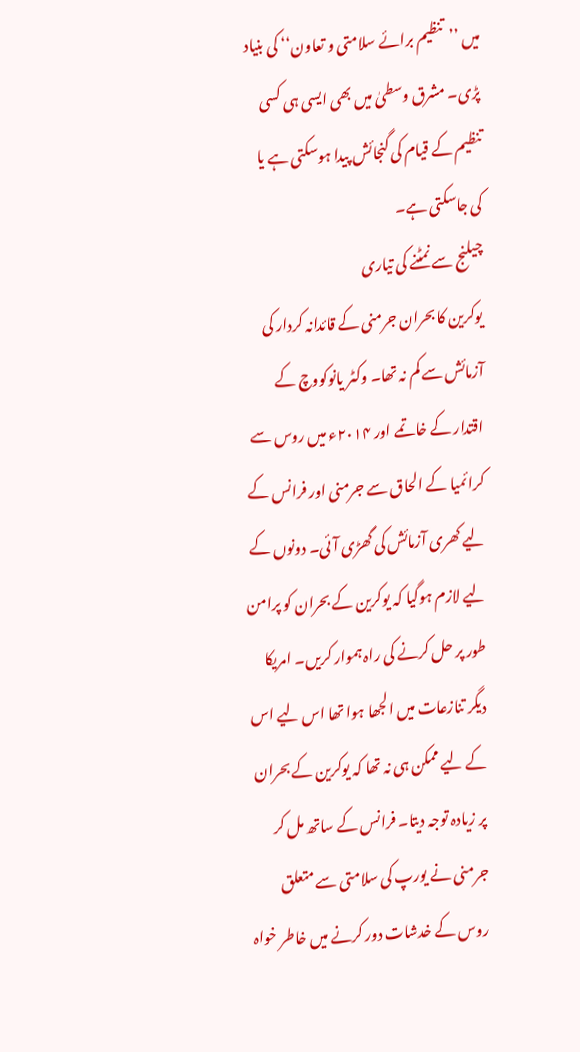میں ’’تنظیم برائے سلامتی و تعاون‘‘ کی بنیاد پڑی۔ مشرق وسطیٰ میں بھی ایسی ہی کسی تنظیم کے قیام کی گنجائش پیدا ہوسکتی ہے یا کی جاسکتی ہے۔
چیلنج سے نمٹنے کی تیاری
یوکرین کا بحران جرمنی کے قائدانہ کردار کی آزمائش سے کم نہ تھا۔ وکٹر یانوکووچ کے اقتدار کے خاتمے اور ۲۰۱۴ء میں روس سے کرائمیا کے الحاق سے جرمنی اور فرانس کے لیے کھری آزمائش کی گھڑی آئی۔ دونوں کے لیے لازم ہوگیا کہ یوکرین کے بحران کو پرامن طور پر حل کرنے کی راہ ہموار کریں۔ امریکا دیگر تنازعات میں الجھا ہوا تھا اس لیے اس کے لیے ممکن ہی نہ تھا کہ یوکرین کے بحران پر زیادہ توجہ دیتا۔ فرانس کے ساتھ مل کر جرمنی نے یورپ کی سلامتی سے متعلق روس کے خدشات دور کرنے میں خاطر خواہ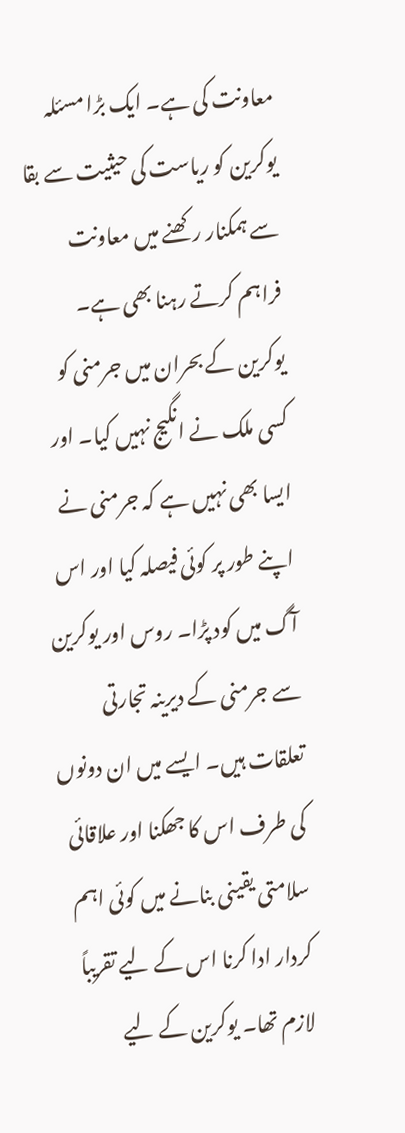معاونت کی ہے۔ ایک بڑا مسئلہ یوکرین کو ریاست کی حیثیت سے بقا سے ہمکنار رکھنے میں معاونت فراہم کرتے رہنا بھی ہے۔
یوکرین کے بحران میں جرمنی کو کسی ملک نے انگیج نہیں کیا۔ اور ایسا بھی نہیں ہے کہ جرمنی نے اپنے طور پر کوئی فیصلہ کیا اور اس آگ میں کود پڑا۔ روس اور یوکرین سے جرمنی کے دیرینہ تجارتی تعلقات ہیں۔ ایسے میں ان دونوں کی طرف اس کا جھکنا اور علاقائی سلامتی یقینی بنانے میں کوئی اہم کردار ادا کرنا اس کے لیے تقریباً لازم تھا۔ یوکرین کے لیے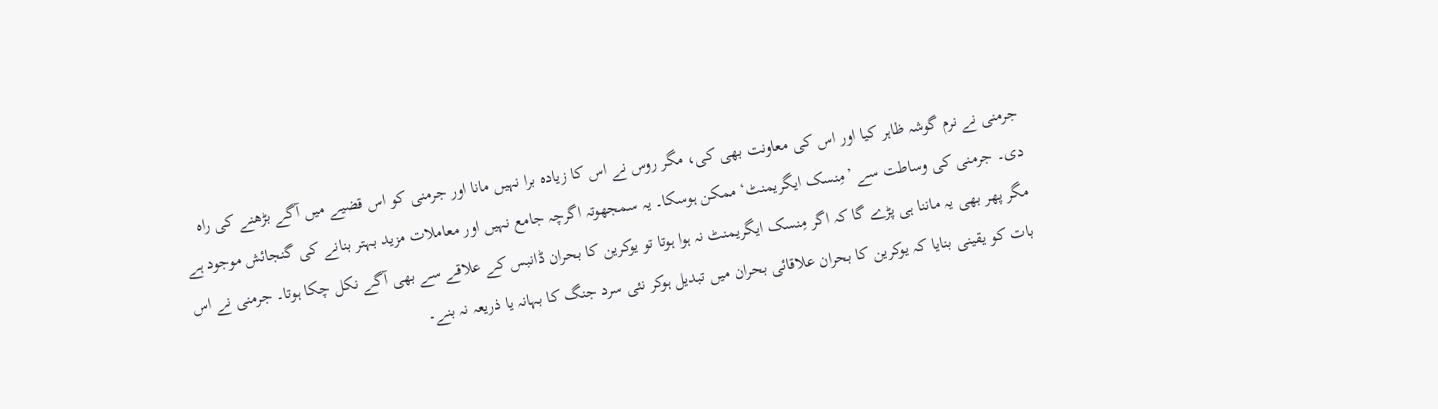جرمنی نے نرم گوشہ ظاہر کیا اور اس کی معاونت بھی کی، مگر روس نے اس کا زیادہ برا نہیں مانا اور جرمنی کو اس قضیے میں آگے بڑھنے کی راہ دی۔ جرمنی کی وساطت سے ’مِنسک ایگریمنٹ‘ ممکن ہوسکا۔ یہ سمجھوتہ اگرچہ جامع نہیں اور معاملات مزید بہتر بنانے کی گنجائش موجود ہے مگر پھر بھی یہ ماننا ہی پڑے گا کہ اگر مِنسک ایگریمنٹ نہ ہوا ہوتا تو یوکرین کا بحران ڈانبس کے علاقے سے بھی آگے نکل چکا ہوتا۔ جرمنی نے اس بات کو یقینی بنایا کہ یوکرین کا بحران علاقائی بحران میں تبدیل ہوکر نئی سرد جنگ کا بہانہ یا ذریعہ نہ بنے۔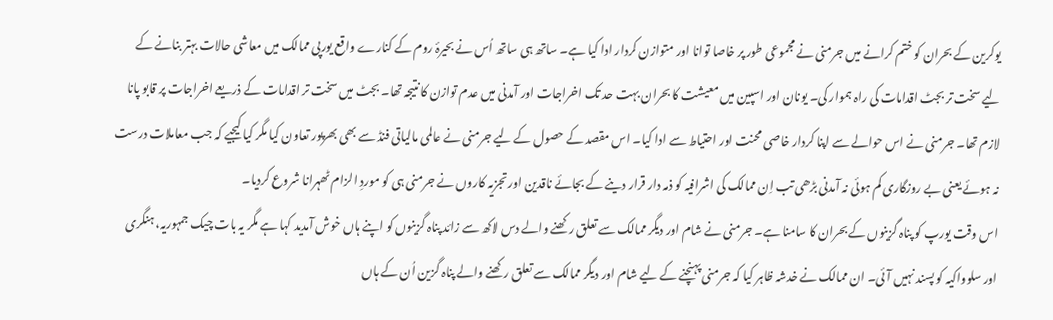یوکرین کے بحران کو ختم کرانے میں جرمنی نے مجموعی طور پر خاصا توانا اور متوازن کردار ادا کیا ہے۔ ساتھ ہی ساتھ اُس نے بحیرۂ روم کے کنارے واقع یورپی ممالک میں معاشی حالات بہتر بنانے کے لیے سخت تر بجٹ اقدامات کی راہ ہموار کی۔ یونان اور اسپین میں معیشت کا بحران بہت حد تک اخراجات اور آمدنی میں عدم توازن کا نتیجہ تھا۔ بجٹ میں سخت تر اقدامات کے ذریعے اخراجات پر قابو پانا لازم تھا۔ جرمنی نے اس حوالے سے اپنا کردار خاصی محنت اور احتیاط سے ادا کیا۔ اس مقصد کے حصول کے لیے جرمنی نے عالمی مالیاتی فنڈ سے بھی بھرپور تعاون کیا مگر کیا کیجیے کہ جب معاملات درست نہ ہوئے یعنی بے روزگاری کم ہوئی نہ آمدنی بڑھی تب اِن ممالک کی اشرافیہ کو ذمہ دار قرار دینے کے بجائے ناقدین اور تجزیہ کاروں نے جرمنی ہی کو موردِ الزام ٹھہرانا شروع کردیا۔
اس وقت یورپ کو پناہ گزینوں کے بحران کا سامنا ہے۔ جرمنی نے شام اور دیگر ممالک سے تعلق رکھنے والے دس لاکھ سے زائد پناہ گزینوں کو اپنے ہاں خوش آمدید کہا ہے مگر یہ بات چیک جمہوریہ، ہنگری اور سلوواکیہ کو پسند نہیں آئی۔ ان ممالک نے خدشہ ظاہر کیا کہ جرمنی پہنچنے کے لیے شام اور دیگر ممالک سے تعلق رکھنے والے پناہ گزین اُن کے ہاں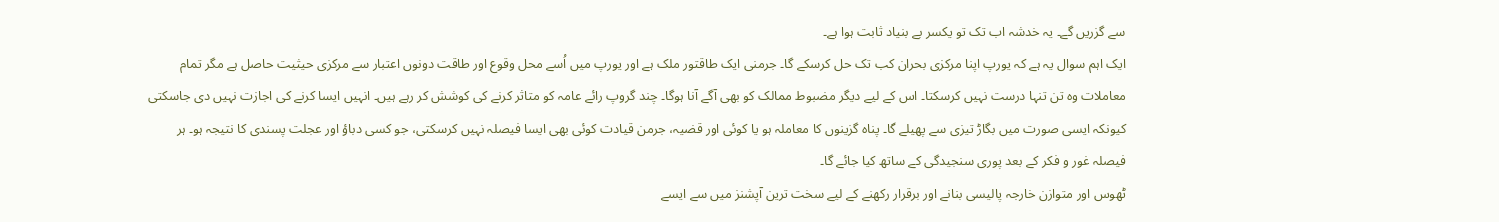سے گزریں گے۔ یہ خدشہ اب تک تو یکسر بے بنیاد ثابت ہوا ہے۔
ایک اہم سوال یہ ہے کہ یورپ اپنا مرکزی بحران کب تک حل کرسکے گا۔ جرمنی ایک طاقتور ملک ہے اور یورپ میں اُسے محل وقوع اور طاقت دونوں اعتبار سے مرکزی حیثیت حاصل ہے مگر تمام معاملات وہ تن تنہا درست نہیں کرسکتا۔ اس کے لیے دیگر مضبوط ممالک کو بھی آگے آنا ہوگا۔ چند گروپ رائے عامہ کو متاثر کرنے کی کوشش کر رہے ہیں۔ انہیں ایسا کرنے کی اجازت نہیں دی جاسکتی کیونکہ ایسی صورت میں بگاڑ تیزی سے پھیلے گا۔ پناہ گزینوں کا معاملہ ہو یا کوئی اور قضیہ، جرمن قیادت کوئی بھی ایسا فیصلہ نہیں کرسکتی، جو کسی دباؤ اور عجلت پسندی کا نتیجہ ہو۔ ہر فیصلہ غور و فکر کے بعد پوری سنجیدگی کے ساتھ کیا جائے گا۔
ٹھوس اور متوازن خارجہ پالیسی بنانے اور برقرار رکھنے کے لیے سخت ترین آپشنز میں سے ایسے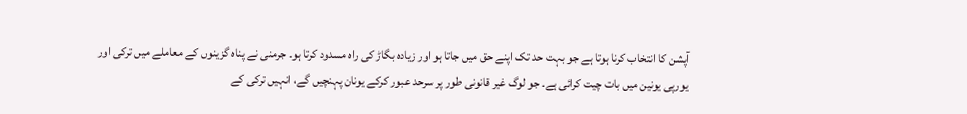آپشن کا انتخاب کرنا ہوتا ہے جو بہت حد تک اپنے حق میں جاتا ہو اور زیادہ بگاڑ کی راہ مسدود کرتا ہو۔ جرمنی نے پناہ گزینوں کے معاملے میں ترکی اور یورپی یونین میں بات چیت کرائی ہے۔ جو لوگ غیر قانونی طور پر سرحد عبور کرکے یونان پہنچیں گے، انہیں ترکی کے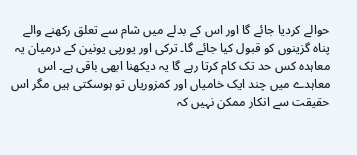حوالے کردیا جائے گا اور اس کے بدلے میں شام سے تعلق رکھنے والے پناہ گزینوں کو قبول کیا جائے گا۔ ترکی اور یورپی یونین کے درمیان یہ معاہدہ کس حد تک کام کرتا رہے گا یہ دیکھنا ابھی باقی ہے۔ اس معاہدے میں چند ایک خامیاں اور کمزوریاں تو ہوسکتی ہیں مگر اس حقیقت سے انکار ممکن نہیں کہ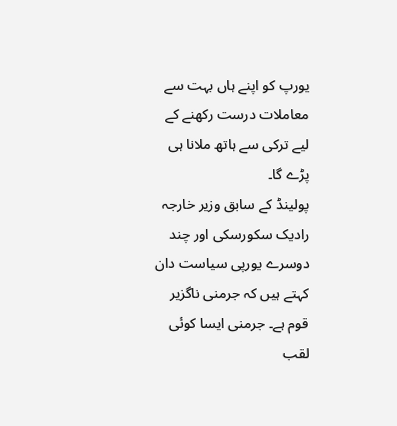یورپ کو اپنے ہاں بہت سے معاملات درست رکھنے کے لیے ترکی سے ہاتھ ملانا ہی پڑے گا۔
پولینڈ کے سابق وزیر خارجہ رادیک سکورسکی اور چند دوسرے یورپی سیاست دان کہتے ہیں کہ جرمنی ناگزیر قوم ہے۔ جرمنی ایسا کوئی لقب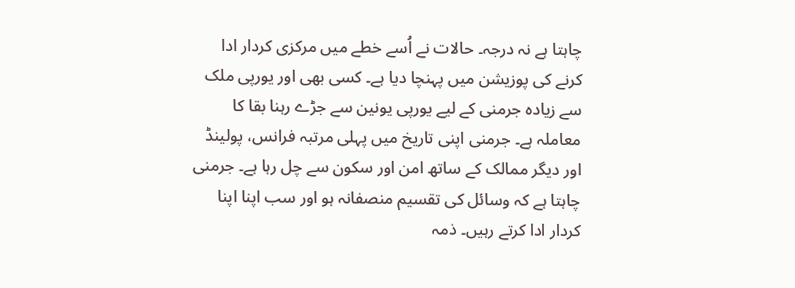چاہتا ہے نہ درجہ۔ حالات نے اُسے خطے میں مرکزی کردار ادا کرنے کی پوزیشن میں پہنچا دیا ہے۔ کسی بھی اور یورپی ملک سے زیادہ جرمنی کے لیے یورپی یونین سے جڑے رہنا بقا کا معاملہ ہے۔ جرمنی اپنی تاریخ میں پہلی مرتبہ فرانس، پولینڈ اور دیگر ممالک کے ساتھ امن اور سکون سے چل رہا ہے۔ جرمنی چاہتا ہے کہ وسائل کی تقسیم منصفانہ ہو اور سب اپنا اپنا کردار ادا کرتے رہیں۔ ذمہ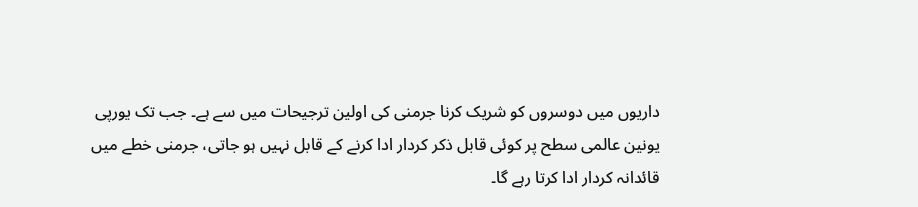داریوں میں دوسروں کو شریک کرنا جرمنی کی اولین ترجیحات میں سے ہے۔ جب تک یورپی یونین عالمی سطح پر کوئی قابل ذکر کردار ادا کرنے کے قابل نہیں ہو جاتی، جرمنی خطے میں قائدانہ کردار ادا کرتا رہے گا۔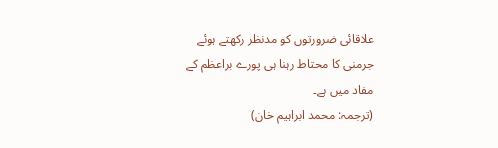علاقائی ضرورتوں کو مدنظر رکھتے ہوئے جرمنی کا محتاط رہنا ہی پورے براعظم کے مفاد میں ہے۔
(ترجمہ: محمد ابراہیم خان)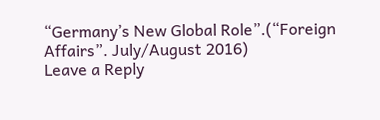“Germany’s New Global Role”.(“Foreign Affairs”. July/August 2016)
Leave a Reply